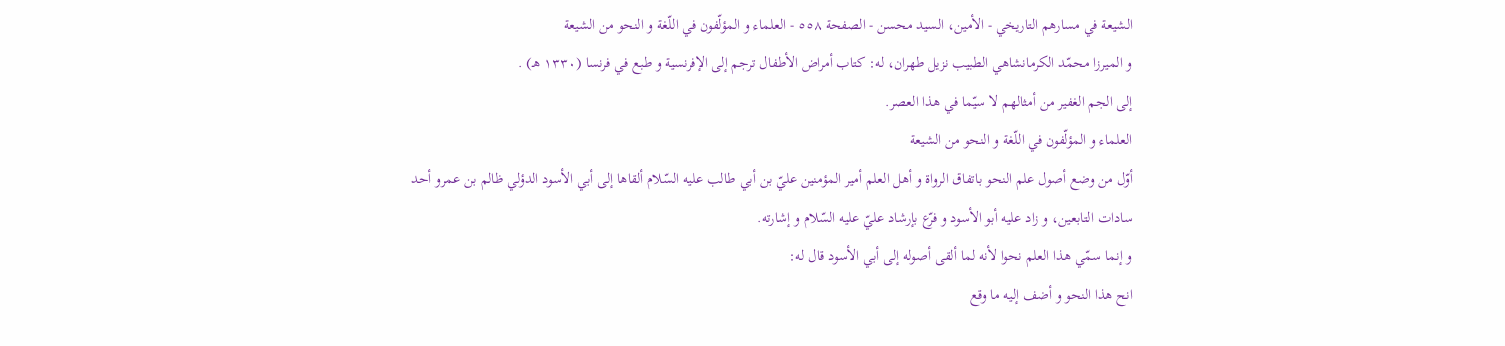الشيعة في مسارهم التاريخي - الأمين، السيد محسن - الصفحة ٥٥٨ - العلماء و المؤلّفون في اللّغة و النحو من الشيعة
و الميرزا محمّد الكرمانشاهي الطبيب نزيل طهران، له: كتاب أمراض الأطفال ترجم إلى الإفرنسية و طبع في فرنسا (١٣٣٠ هـ) .
إلى الجم الغفير من أمثالهم لا سيّما في هذا العصر.
العلماء و المؤلّفون في اللّغة و النحو من الشيعة
أوّل من وضع أصول علم النحو باتفاق الرواة و أهل العلم أمير المؤمنين عليّ بن أبي طالب عليه السّلام ألقاها إلى أبي الأسود الدؤلي ظالم بن عمرو أحد سادات التابعين، و زاد عليه أبو الأسود و فرّع بإرشاد عليّ عليه السّلام و إشارته.
و إنما سمّي هذا العلم نحوا لأنه لما ألقى أصوله إلى أبي الأسود قال له:
انح هذا النحو و أضف إليه ما وقع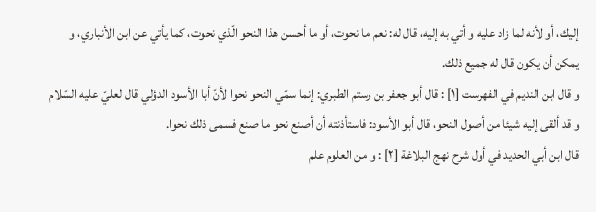إليك، أو لأنه لما زاد عليه و أتي به إليه، قال له: نعم ما نحوت، أو ما أحسن هذا النحو الّذي نحوت، كما يأتي عن ابن الأنباري، و يمكن أن يكون قال له جميع ذلك.
و قال ابن النديم في الفهرست [١] : قال أبو جعفر بن رستم الطبري: إنما سمّي النحو نحوا لأنّ أبا الأسود الدؤلي قال لعليّ عليه السّلام و قد ألقى إليه شيئا من أصول النحو، قال أبو الأسود: فاستأذنته أن أصنع نحو ما صنع فسمى ذلك نحوا.
قال ابن أبي الحديد في أول شرح نهج البلاغة [٢] : و من العلوم علم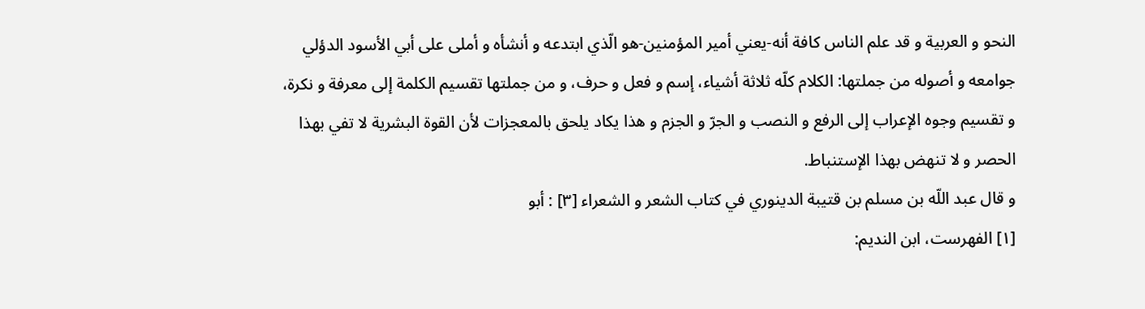النحو و العربية و قد علم الناس كافة أنه-يعني أمير المؤمنين-هو الّذي ابتدعه و أنشأه و أملى على أبي الأسود الدؤلي جوامعه و أصوله من جملتها: الكلام كلّه ثلاثة أشياء، إسم و فعل و حرف، و من جملتها تقسيم الكلمة إلى معرفة و نكرة، و تقسيم وجوه الإعراب إلى الرفع و النصب و الجرّ و الجزم و هذا يكاد يلحق بالمعجزات لأن القوة البشرية لا تفي بهذا الحصر و لا تنهض بهذا الإستنباط.
و قال عبد اللّه بن مسلم بن قتيبة الدينوري في كتاب الشعر و الشعراء [٣] : أبو
[١] الفهرست، ابن النديم: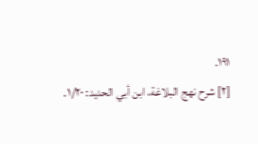١٩١.
[٢] شرح نهج البلاغة، ابن أبي الحديد: ١/٢٠.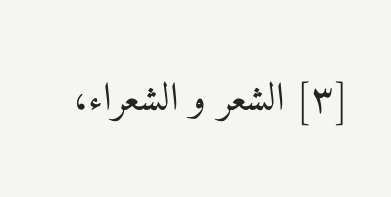[٣] الشعر و الشعراء،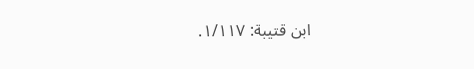ابن قتيبة: ١/١١٧.